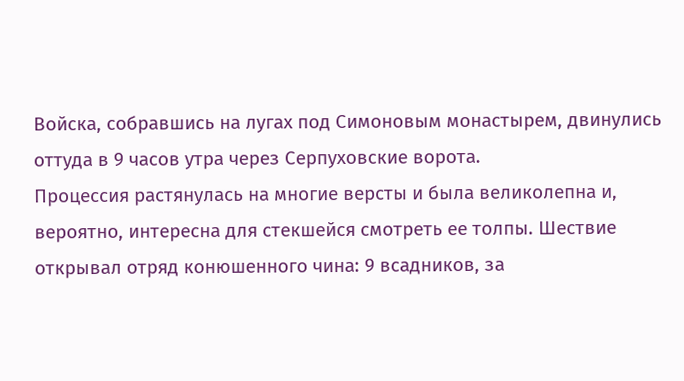Войска, собравшись на лугах под Симоновым монастырем, двинулись оттуда в 9 часов утра через Серпуховские ворота.
Процессия растянулась на многие версты и была великолепна и, вероятно, интересна для стекшейся смотреть ее толпы. Шествие открывал отряд конюшенного чина: 9 всадников, за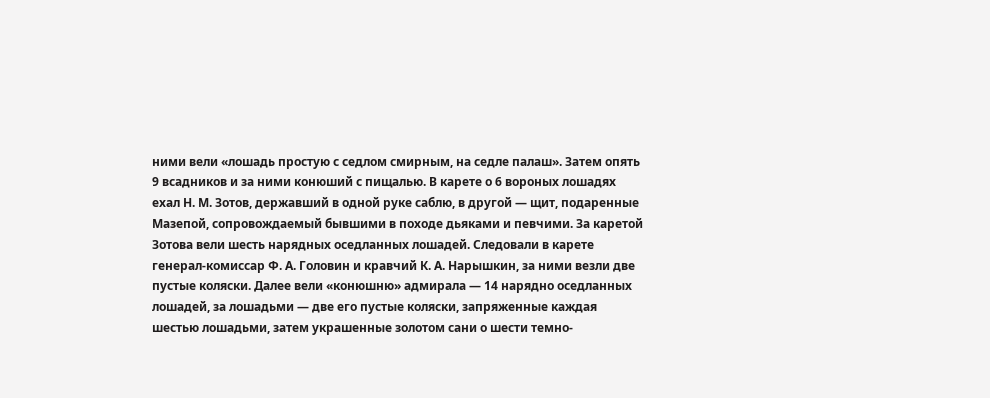ними вели «лошадь простую с седлом смирным, на седле палаш». Затем опять 9 всадников и за ними конюший с пищалью. В карете о 6 вороных лошадях ехал Н. М. Зотов, державший в одной руке саблю, в другой — щит, подаренные Мазепой, сопровождаемый бывшими в походе дьяками и певчими. За каретой Зотова вели шесть нарядных оседланных лошадей. Следовали в карете генерал-комиссар Ф. А. Головин и кравчий К. А. Нарышкин, за ними везли две пустые коляски. Далее вели «конюшню» адмирала — 14 нарядно оседланных лошадей, за лошадьми — две его пустые коляски, запряженные каждая шестью лошадьми, затем украшенные золотом сани о шести темно-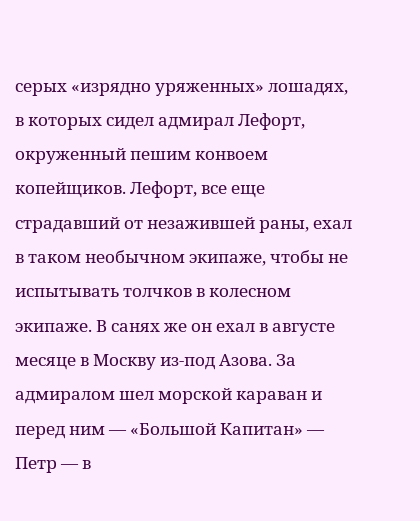серых «изрядно уряженных» лошадях, в которых сидел адмирал Лефорт, окруженный пешим конвоем копейщиков. Лефорт, все еще страдавший от незажившей раны, ехал в таком необычном экипаже, чтобы не испытывать толчков в колесном экипаже. В санях же он ехал в августе месяце в Москву из-под Азова. За адмиралом шел морской караван и перед ним — «Большой Капитан» — Петр — в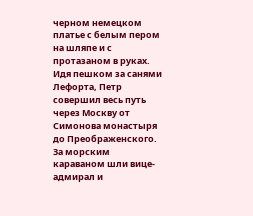черном немецком платье с белым пером на шляпе и с протазаном в руках. Идя пешком за санями Лефорта, Петр совершил весь путь через Москву от Симонова монастыря до Преображенского. За морским караваном шли вице-адмирал и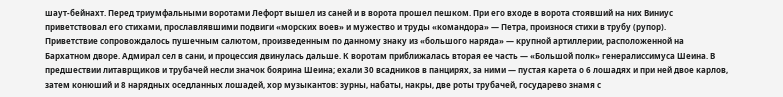шаут-бейнахт. Перед триумфальными воротами Лефорт вышел из саней и в ворота прошел пешком. При его входе в ворота стоявший на них Виниус приветствовал его стихами, прославлявшими подвиги «морских воев» и мужество и труды «командора» — Петра, произнося стихи в трубу (рупор).
Приветствие сопровождалось пушечным салютом, произведенным по данному знаку из «большого наряда» — крупной артиллерии, расположенной на Бархатном дворе. Адмирал сел в сани, и процессия двинулась дальше. К воротам приближалась вторая ее часть — «Большой полк» генералиссимуса Шеина. В предшествии литаврщиков и трубачей несли значок боярина Шеина; ехали 30 всадников в панцирях, за ними — пустая карета о 6 лошадях и при ней двое карлов, затем конюший и 8 нарядных оседланных лошадей, хор музыкантов: зурны, набаты, накры, две роты трубачей, государево знамя с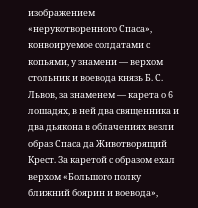изображением «нерукотворенного Спаса», конвоируемое солдатами с копьями, у знамени — верхом стольник и воевода князь Б. С. Львов, за знаменем — карета о 6 лошадях, в ней два священника и два дьякона в облачениях везли образ Спаса да Животворящий Крест. За каретой с образом ехал верхом «Большого полку ближний боярин и воевода»,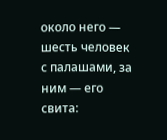около него — шесть человек с палашами, за ним — его свита: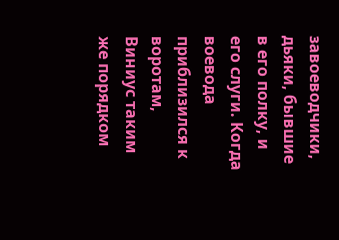завоеводчики, дьяки, бывшие в его полку, и его слуги. Когда воевода приблизился к воротам, Виниус таким же порядком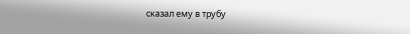сказал ему в трубу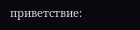приветствие: